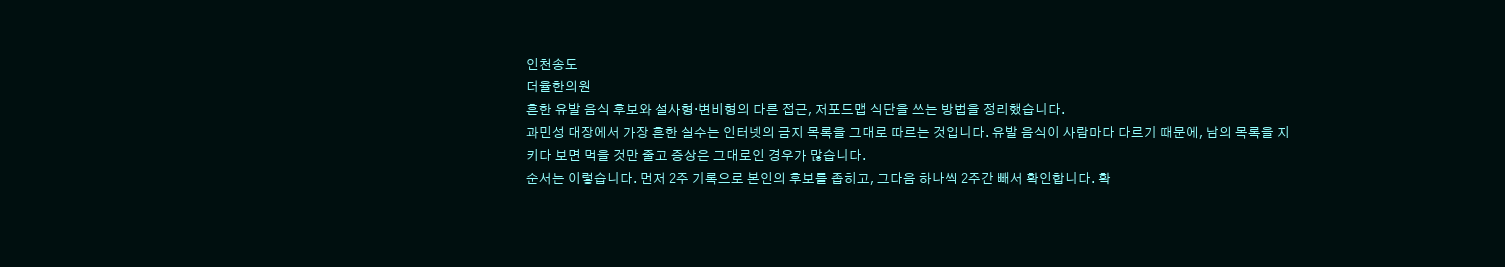인천송도
더율한의원
흔한 유발 음식 후보와 설사형·변비형의 다른 접근, 저포드맵 식단을 쓰는 방법을 정리했습니다.
과민성 대장에서 가장 흔한 실수는 인터넷의 금지 목록을 그대로 따르는 것입니다. 유발 음식이 사람마다 다르기 때문에, 남의 목록을 지키다 보면 먹을 것만 줄고 증상은 그대로인 경우가 많습니다.
순서는 이렇습니다. 먼저 2주 기록으로 본인의 후보를 좁히고, 그다음 하나씩 2주간 빼서 확인합니다. 확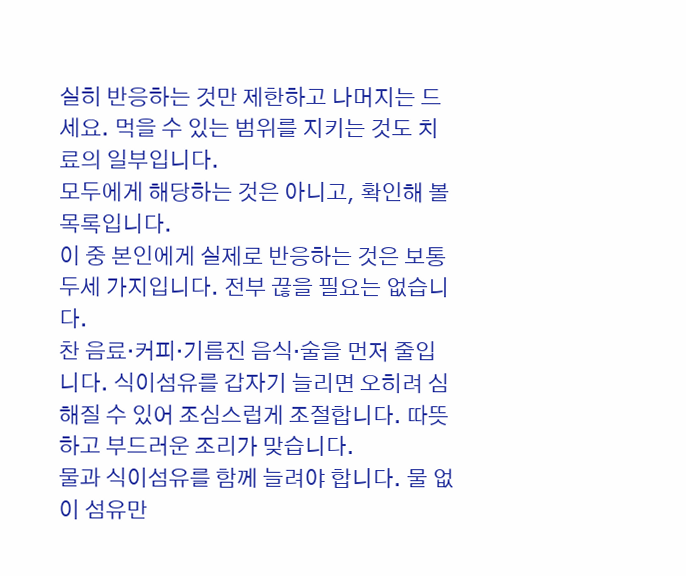실히 반응하는 것만 제한하고 나머지는 드세요. 먹을 수 있는 범위를 지키는 것도 치료의 일부입니다.
모두에게 해당하는 것은 아니고, 확인해 볼 목록입니다.
이 중 본인에게 실제로 반응하는 것은 보통 두세 가지입니다. 전부 끊을 필요는 없습니다.
찬 음료·커피·기름진 음식·술을 먼저 줄입니다. 식이섬유를 갑자기 늘리면 오히려 심해질 수 있어 조심스럽게 조절합니다. 따뜻하고 부드러운 조리가 맞습니다.
물과 식이섬유를 함께 늘려야 합니다. 물 없이 섬유만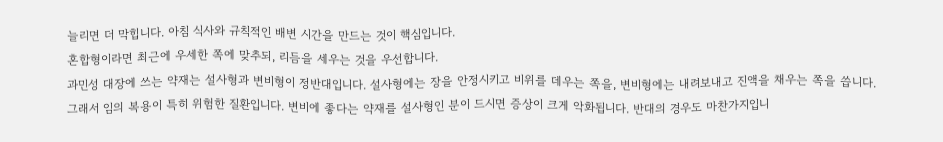늘리면 더 막힙니다. 아침 식사와 규칙적인 배변 시간을 만드는 것이 핵심입니다.
혼합형이라면 최근에 우세한 쪽에 맞추되, 리듬을 세우는 것을 우선합니다.
과민성 대장에 쓰는 약재는 설사형과 변비형이 정반대입니다. 설사형에는 장을 안정시키고 비위를 데우는 쪽을, 변비형에는 내려보내고 진액을 채우는 쪽을 씁니다.
그래서 임의 복용이 특히 위험한 질환입니다. 변비에 좋다는 약재를 설사형인 분이 드시면 증상이 크게 악화됩니다. 반대의 경우도 마찬가지입니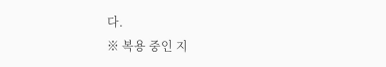다.
※ 복용 중인 지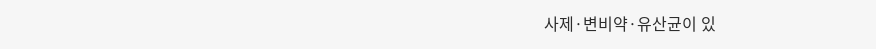사제·변비약·유산균이 있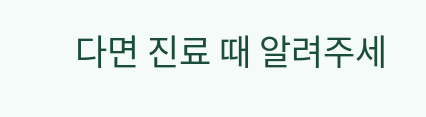다면 진료 때 알려주세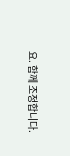요. 함께 조정합니다.